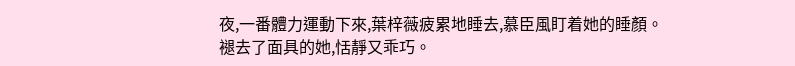夜,一番體力運動下來,葉梓薇疲累地睡去,慕臣風盯着她的睡顏。
褪去了面具的她,恬靜又乖巧。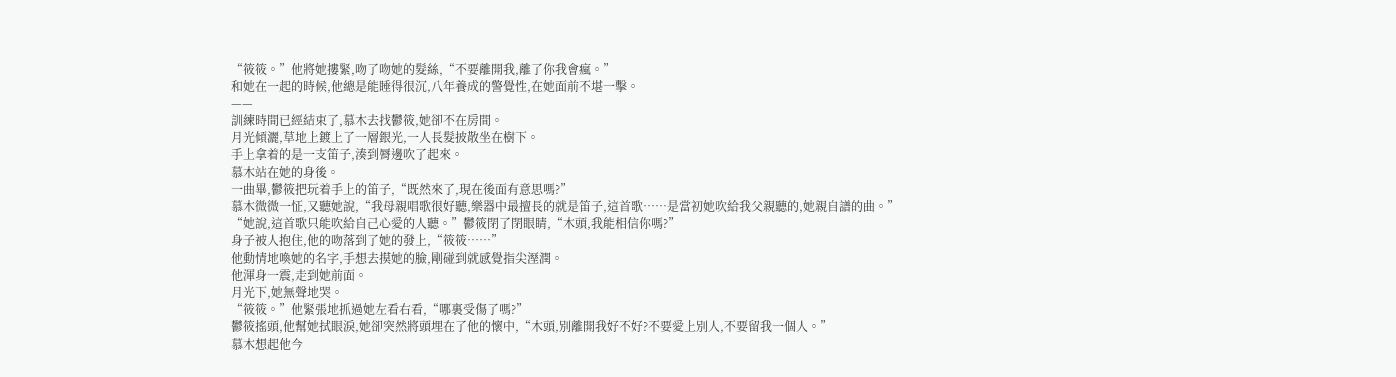“筱筱。”他將她摟緊,吻了吻她的髮絲,“不要離開我,離了你我會瘋。”
和她在一起的時候,他總是能睡得很沉,八年養成的警覺性,在她面前不堪一擊。
——
訓練時間已經結束了,慕木去找鬱筱,她卻不在房間。
月光傾灑,草地上鍍上了一層銀光,一人長髮披散坐在樹下。
手上拿着的是一支笛子,湊到脣邊吹了起來。
慕木站在她的身後。
一曲畢,鬱筱把玩着手上的笛子,“既然來了,現在後面有意思嗎?”
慕木微微一怔,又聽她說,“我母親唱歌很好聽,樂器中最擅長的就是笛子,這首歌……是當初她吹給我父親聽的,她親自譜的曲。”
“她說,這首歌只能吹給自己心愛的人聽。”鬱筱閉了閉眼睛,“木頭,我能相信你嗎?”
身子被人抱住,他的吻落到了她的發上,“筱筱……”
他動情地喚她的名字,手想去摸她的臉,剛碰到就感覺指尖溼潤。
他渾身一震,走到她前面。
月光下,她無聲地哭。
“筱筱。”他緊張地抓過她左看右看,“哪裏受傷了嗎?”
鬱筱搖頭,他幫她拭眼淚,她卻突然將頭埋在了他的懷中,“木頭,別離開我好不好?不要愛上別人,不要留我一個人。”
慕木想起他今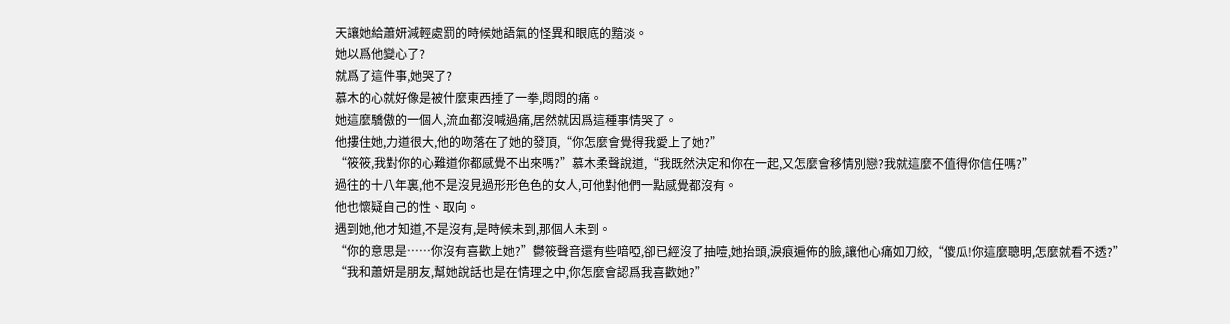天讓她給蕭妍減輕處罰的時候她語氣的怪異和眼底的黯淡。
她以爲他變心了?
就爲了這件事,她哭了?
慕木的心就好像是被什麼東西捶了一拳,悶悶的痛。
她這麼驕傲的一個人,流血都沒喊過痛,居然就因爲這種事情哭了。
他摟住她,力道很大,他的吻落在了她的發頂,“你怎麼會覺得我愛上了她?”
“筱筱,我對你的心難道你都感覺不出來嗎?”慕木柔聲說道,“我既然決定和你在一起,又怎麼會移情別戀?我就這麼不值得你信任嗎?”
過往的十八年裏,他不是沒見過形形色色的女人,可他對他們一點感覺都沒有。
他也懷疑自己的性、取向。
遇到她,他才知道,不是沒有,是時候未到,那個人未到。
“你的意思是……你沒有喜歡上她?”鬱筱聲音還有些喑啞,卻已經沒了抽噎,她抬頭,淚痕遍佈的臉,讓他心痛如刀絞,“傻瓜!你這麼聰明,怎麼就看不透?”
“我和蕭妍是朋友,幫她說話也是在情理之中,你怎麼會認爲我喜歡她?”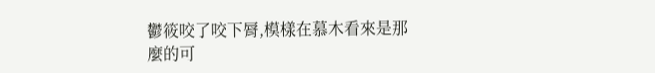鬱筱咬了咬下脣,模樣在慕木看來是那麼的可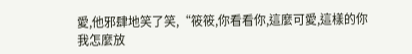愛,他邪肆地笑了笑,“筱筱,你看看你,這麼可愛,這樣的你我怎麼放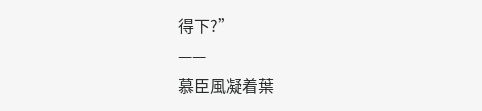得下?”
——
慕臣風凝着葉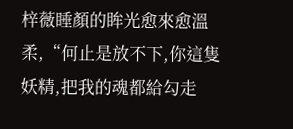梓薇睡顏的眸光愈來愈溫柔,“何止是放不下,你這隻妖精,把我的魂都給勾走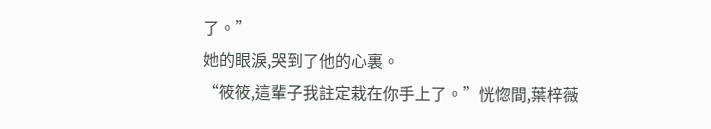了。”
她的眼淚,哭到了他的心裏。
“筱筱,這輩子我註定栽在你手上了。”恍惚間,葉梓薇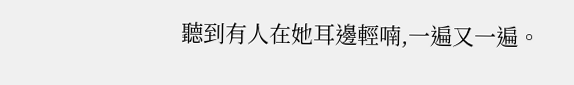聽到有人在她耳邊輕喃,一遍又一遍。